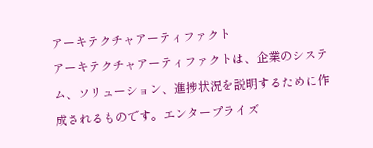アーキテクチャアーティファクト
アーキテクチャアーティファクトは、企業のシステム、ソリューション、進捗状況を説明するために作成されるものです。エンタープライズ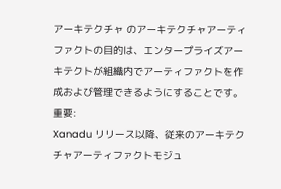アーキテクチャ のアーキテクチャアーティファクトの目的は、エンタープライズアーキテクトが組織内でアーティファクトを作成および管理できるようにすることです。
重要:
Xanadu リリース以降、従来のアーキテクチャアーティファクトモジュ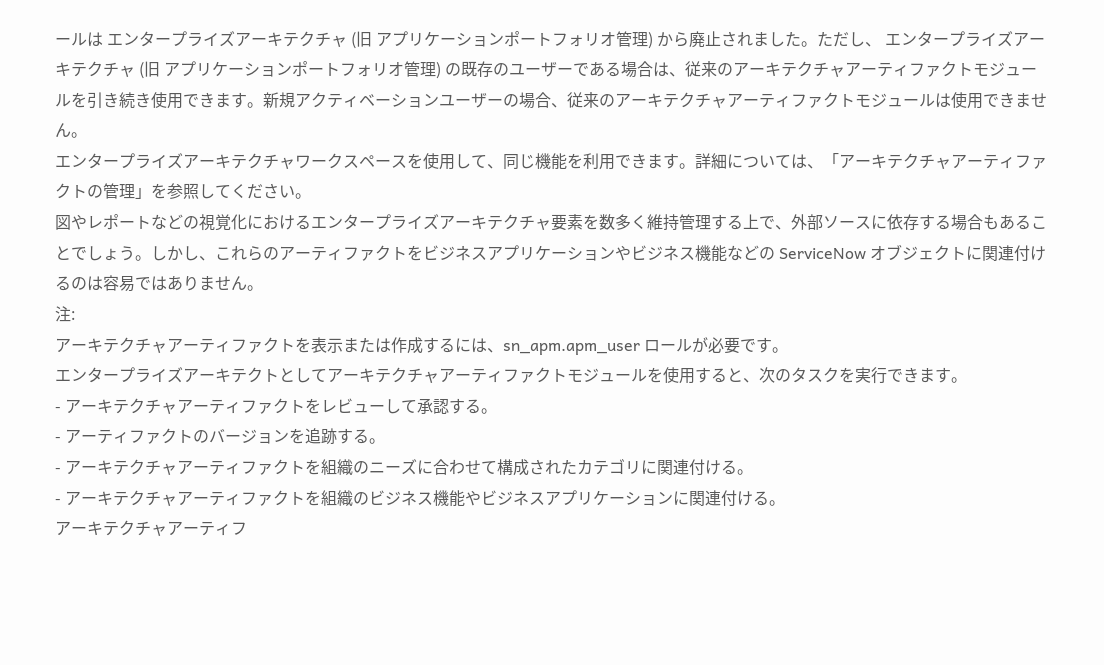ールは エンタープライズアーキテクチャ (旧 アプリケーションポートフォリオ管理) から廃止されました。ただし、 エンタープライズアーキテクチャ (旧 アプリケーションポートフォリオ管理) の既存のユーザーである場合は、従来のアーキテクチャアーティファクトモジュールを引き続き使用できます。新規アクティベーションユーザーの場合、従来のアーキテクチャアーティファクトモジュールは使用できません。
エンタープライズアーキテクチャワークスペースを使用して、同じ機能を利用できます。詳細については、「アーキテクチャアーティファクトの管理」を参照してください。
図やレポートなどの視覚化におけるエンタープライズアーキテクチャ要素を数多く維持管理する上で、外部ソースに依存する場合もあることでしょう。しかし、これらのアーティファクトをビジネスアプリケーションやビジネス機能などの ServiceNow オブジェクトに関連付けるのは容易ではありません。
注:
アーキテクチャアーティファクトを表示または作成するには、sn_apm.apm_user ロールが必要です。
エンタープライズアーキテクトとしてアーキテクチャアーティファクトモジュールを使用すると、次のタスクを実行できます。
- アーキテクチャアーティファクトをレビューして承認する。
- アーティファクトのバージョンを追跡する。
- アーキテクチャアーティファクトを組織のニーズに合わせて構成されたカテゴリに関連付ける。
- アーキテクチャアーティファクトを組織のビジネス機能やビジネスアプリケーションに関連付ける。
アーキテクチャアーティフ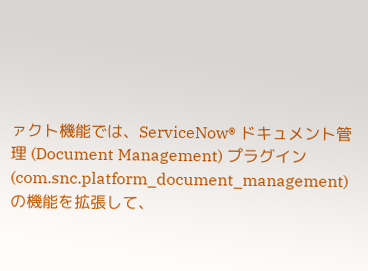ァクト機能では、ServiceNow® ドキュメント管理 (Document Management) プラグイン (com.snc.platform_document_management) の機能を拡張して、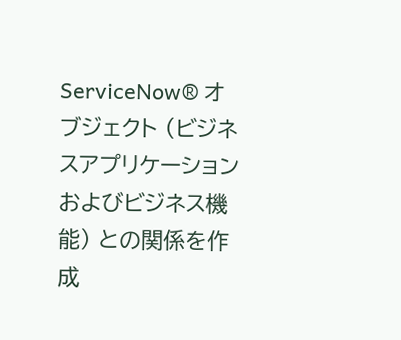ServiceNow® オブジェクト (ビジネスアプリケーションおよびビジネス機能) との関係を作成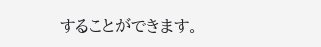することができます。